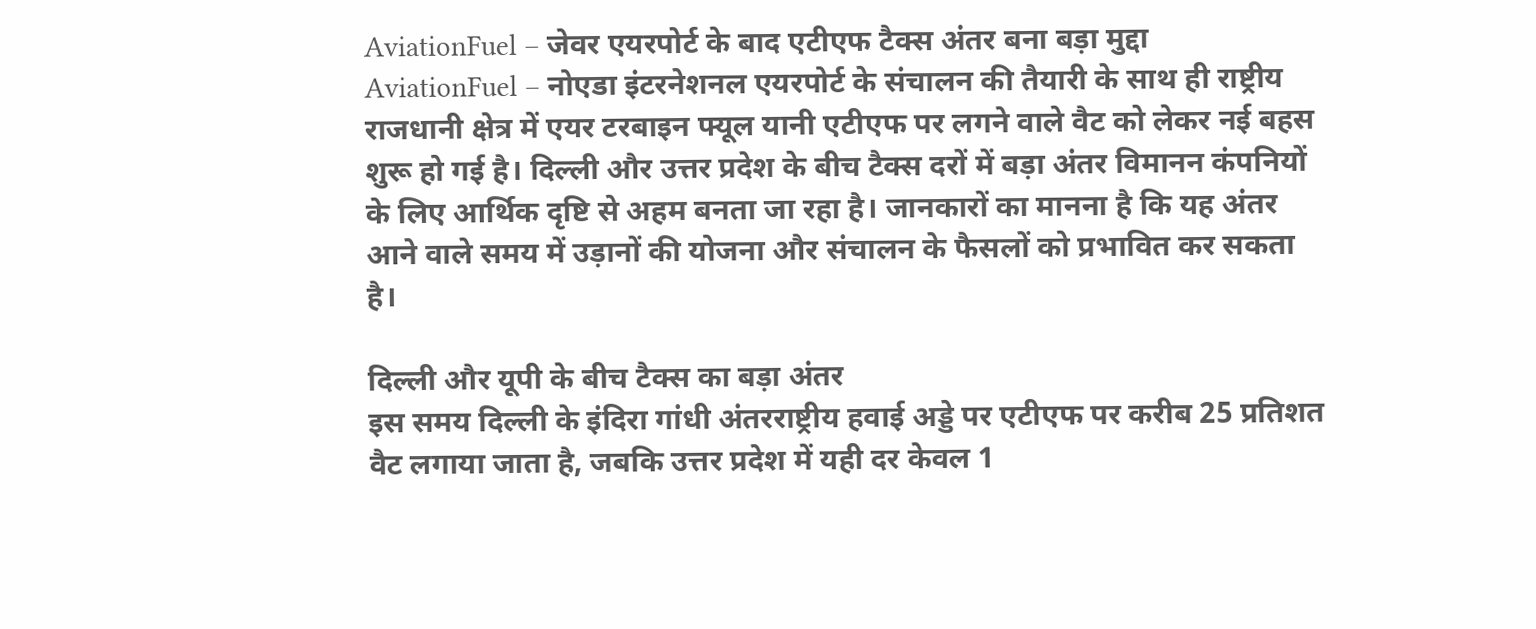AviationFuel – जेवर एयरपोर्ट के बाद एटीएफ टैक्स अंतर बना बड़ा मुद्दा
AviationFuel – नोएडा इंटरनेशनल एयरपोर्ट के संचालन की तैयारी के साथ ही राष्ट्रीय राजधानी क्षेत्र में एयर टरबाइन फ्यूल यानी एटीएफ पर लगने वाले वैट को लेकर नई बहस शुरू हो गई है। दिल्ली और उत्तर प्रदेश के बीच टैक्स दरों में बड़ा अंतर विमानन कंपनियों के लिए आर्थिक दृष्टि से अहम बनता जा रहा है। जानकारों का मानना है कि यह अंतर आने वाले समय में उड़ानों की योजना और संचालन के फैसलों को प्रभावित कर सकता है।

दिल्ली और यूपी के बीच टैक्स का बड़ा अंतर
इस समय दिल्ली के इंदिरा गांधी अंतरराष्ट्रीय हवाई अड्डे पर एटीएफ पर करीब 25 प्रतिशत वैट लगाया जाता है, जबकि उत्तर प्रदेश में यही दर केवल 1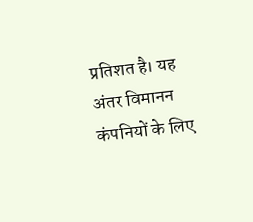प्रतिशत है। यह अंतर विमानन कंपनियों के लिए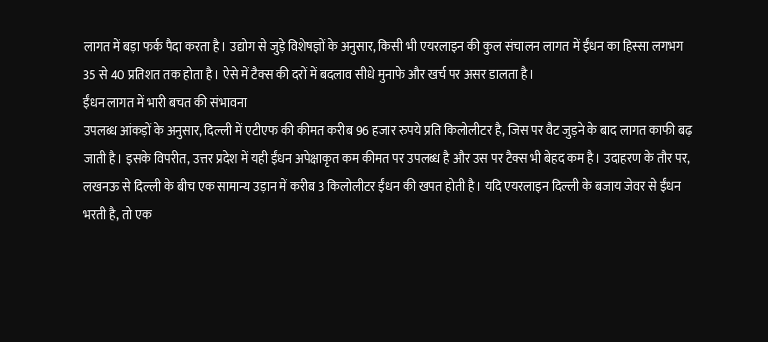लागत में बड़ा फर्क पैदा करता है। उद्योग से जुड़े विशेषज्ञों के अनुसार, किसी भी एयरलाइन की कुल संचालन लागत में ईंधन का हिस्सा लगभग 35 से 40 प्रतिशत तक होता है। ऐसे में टैक्स की दरों में बदलाव सीधे मुनाफे और खर्च पर असर डालता है।
ईंधन लागत में भारी बचत की संभावना
उपलब्ध आंकड़ों के अनुसार, दिल्ली में एटीएफ की कीमत करीब 96 हजार रुपये प्रति किलोलीटर है, जिस पर वैट जुड़ने के बाद लागत काफी बढ़ जाती है। इसके विपरीत, उत्तर प्रदेश में यही ईंधन अपेक्षाकृत कम कीमत पर उपलब्ध है और उस पर टैक्स भी बेहद कम है। उदाहरण के तौर पर, लखनऊ से दिल्ली के बीच एक सामान्य उड़ान में करीब 3 किलोलीटर ईंधन की खपत होती है। यदि एयरलाइन दिल्ली के बजाय जेवर से ईंधन भरती है, तो एक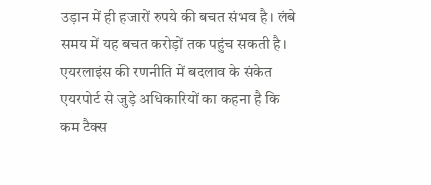उड़ान में ही हजारों रुपये की बचत संभव है। लंबे समय में यह बचत करोड़ों तक पहुंच सकती है।
एयरलाइंस की रणनीति में बदलाव के संकेत
एयरपोर्ट से जुड़े अधिकारियों का कहना है कि कम टैक्स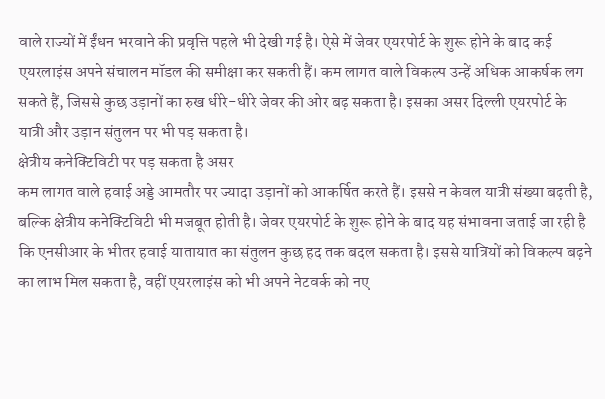वाले राज्यों में ईंधन भरवाने की प्रवृत्ति पहले भी देखी गई है। ऐसे में जेवर एयरपोर्ट के शुरू होने के बाद कई एयरलाइंस अपने संचालन मॉडल की समीक्षा कर सकती हैं। कम लागत वाले विकल्प उन्हें अधिक आकर्षक लग सकते हैं, जिससे कुछ उड़ानों का रुख धीरे-धीरे जेवर की ओर बढ़ सकता है। इसका असर दिल्ली एयरपोर्ट के यात्री और उड़ान संतुलन पर भी पड़ सकता है।
क्षेत्रीय कनेक्टिविटी पर पड़ सकता है असर
कम लागत वाले हवाई अड्डे आमतौर पर ज्यादा उड़ानों को आकर्षित करते हैं। इससे न केवल यात्री संख्या बढ़ती है, बल्कि क्षेत्रीय कनेक्टिविटी भी मजबूत होती है। जेवर एयरपोर्ट के शुरू होने के बाद यह संभावना जताई जा रही है कि एनसीआर के भीतर हवाई यातायात का संतुलन कुछ हद तक बदल सकता है। इससे यात्रियों को विकल्प बढ़ने का लाभ मिल सकता है, वहीं एयरलाइंस को भी अपने नेटवर्क को नए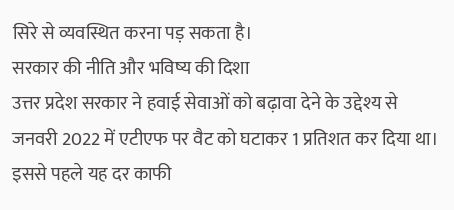सिरे से व्यवस्थित करना पड़ सकता है।
सरकार की नीति और भविष्य की दिशा
उत्तर प्रदेश सरकार ने हवाई सेवाओं को बढ़ावा देने के उद्देश्य से जनवरी 2022 में एटीएफ पर वैट को घटाकर 1 प्रतिशत कर दिया था। इससे पहले यह दर काफी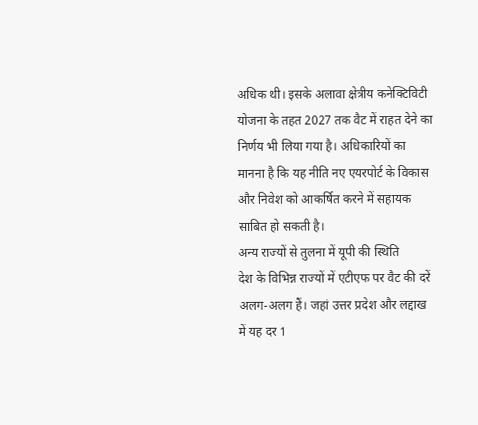अधिक थी। इसके अलावा क्षेत्रीय कनेक्टिविटी योजना के तहत 2027 तक वैट में राहत देने का निर्णय भी लिया गया है। अधिकारियों का मानना है कि यह नीति नए एयरपोर्ट के विकास और निवेश को आकर्षित करने में सहायक साबित हो सकती है।
अन्य राज्यों से तुलना में यूपी की स्थिति
देश के विभिन्न राज्यों में एटीएफ पर वैट की दरें अलग-अलग हैं। जहां उत्तर प्रदेश और लद्दाख में यह दर 1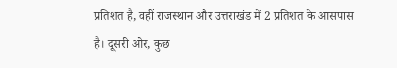प्रतिशत है, वहीं राजस्थान और उत्तराखंड में 2 प्रतिशत के आसपास है। दूसरी ओर, कुछ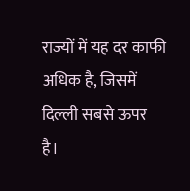राज्यों में यह दर काफी अधिक है, जिसमें दिल्ली सबसे ऊपर है।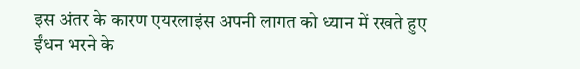इस अंतर के कारण एयरलाइंस अपनी लागत को ध्यान में रखते हुए ईंधन भरने के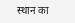स्थान का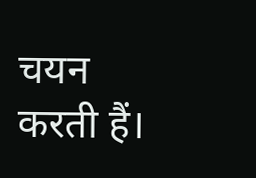चयन करती हैं।